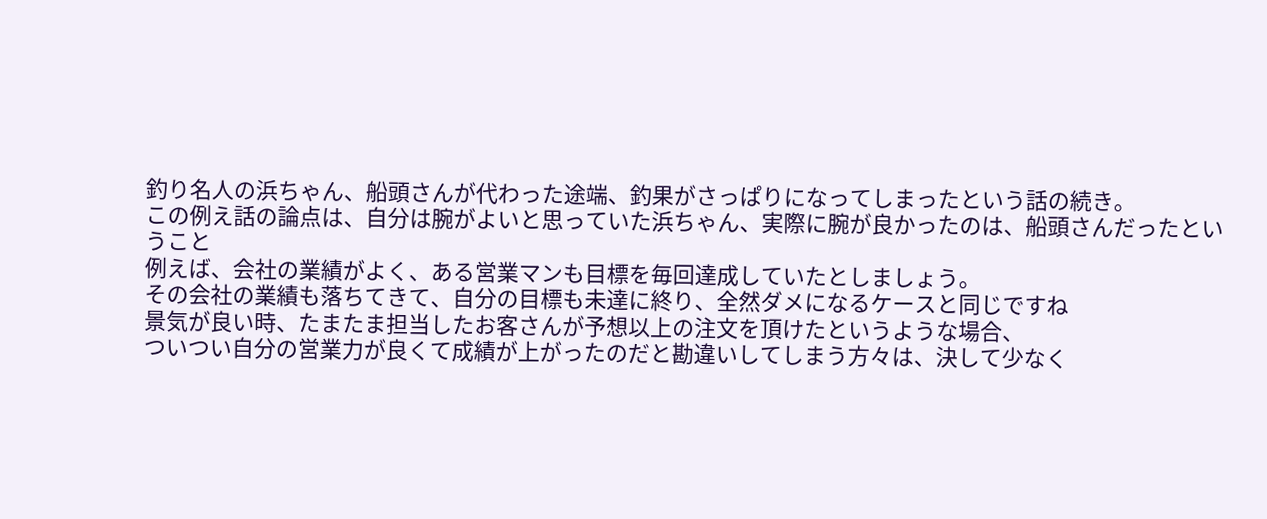釣り名人の浜ちゃん、船頭さんが代わった途端、釣果がさっぱりになってしまったという話の続き。
この例え話の論点は、自分は腕がよいと思っていた浜ちゃん、実際に腕が良かったのは、船頭さんだったということ
例えば、会社の業績がよく、ある営業マンも目標を毎回達成していたとしましょう。
その会社の業績も落ちてきて、自分の目標も未達に終り、全然ダメになるケースと同じですね
景気が良い時、たまたま担当したお客さんが予想以上の注文を頂けたというような場合、
ついつい自分の営業力が良くて成績が上がったのだと勘違いしてしまう方々は、決して少なく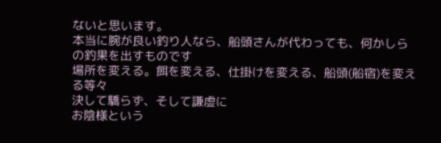ないと思います。
本当に腕が良い釣り人なら、船頭さんが代わっても、何かしらの釣果を出すものです
場所を変える。餌を変える、仕掛けを変える、船頭(船宿)を変える等々
決して驕らず、そして謙虚に
お陰様という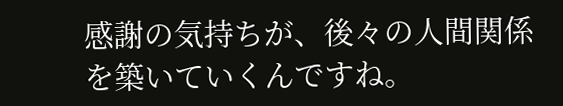感謝の気持ちが、後々の人間関係を築いていくんですね。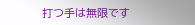打つ手は無限です